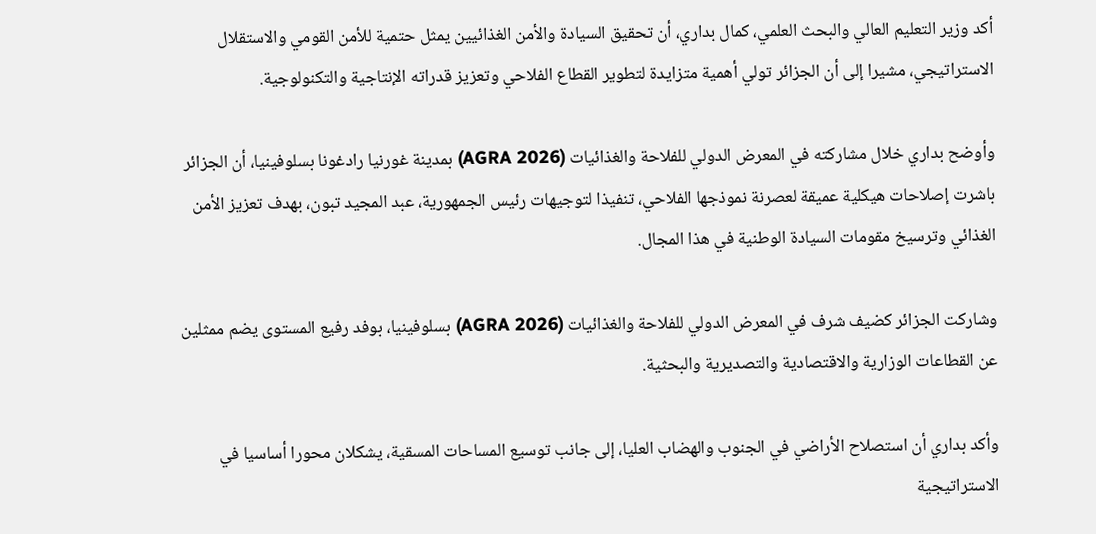أكد وزير التعليم العالي والبحث العلمي، كمال بداري، أن تحقيق السيادة والأمن الغذائيين يمثل حتمية للأمن القومي والاستقلال الاستراتيجي، مشيرا إلى أن الجزائر تولي أهمية متزايدة لتطوير القطاع الفلاحي وتعزيز قدراته الإنتاجية والتكنولوجية.

وأوضح بداري خلال مشاركته في المعرض الدولي للفلاحة والغذائيات (AGRA 2026) بمدينة غورنيا رادغونا بسلوفينيا، أن الجزائر باشرت إصلاحات هيكلية عميقة لعصرنة نموذجها الفلاحي، تنفيذا لتوجيهات رئيس الجمهورية، عبد المجيد تبون، بهدف تعزيز الأمن الغذائي وترسيخ مقومات السيادة الوطنية في هذا المجال.

وشاركت الجزائر كضيف شرف في المعرض الدولي للفلاحة والغذائيات (AGRA 2026) بسلوفينيا، بوفد رفيع المستوى يضم ممثلين عن القطاعات الوزارية والاقتصادية والتصديرية والبحثية.

وأكد بداري أن استصلاح الأراضي في الجنوب والهضاب العليا، إلى جانب توسيع المساحات المسقية، يشكلان محورا أساسيا في الاستراتيجية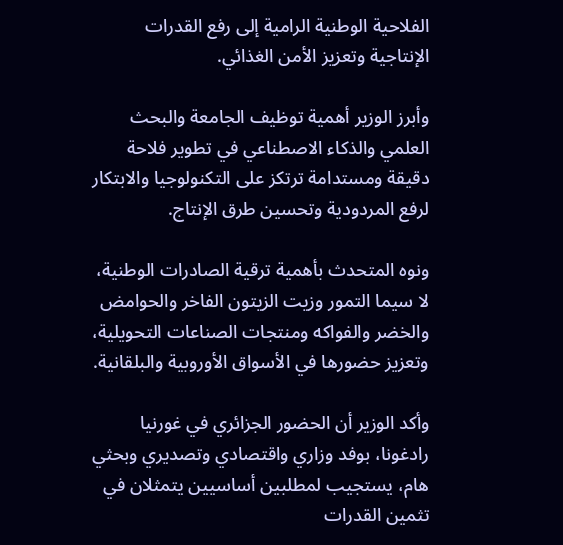الفلاحية الوطنية الرامية إلى رفع القدرات الإنتاجية وتعزيز الأمن الغذائي.

وأبرز الوزير أهمية توظيف الجامعة والبحث العلمي والذكاء الاصطناعي في تطوير فلاحة دقيقة ومستدامة ترتكز على التكنولوجيا والابتكار لرفع المردودية وتحسين طرق الإنتاج.

ونوه المتحدث بأهمية ترقية الصادرات الوطنية، لا سيما التمور وزيت الزيتون الفاخر والحوامض والخضر والفواكه ومنتجات الصناعات التحويلية، وتعزيز حضورها في الأسواق الأوروبية والبلقانية.

وأكد الوزير أن الحضور الجزائري في غورنيا رادغونا، بوفد وزاري واقتصادي وتصديري وبحثي هام، يستجيب لمطلبين أساسيين يتمثلان في تثمين القدرات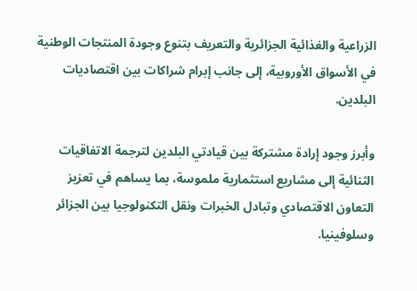الزراعية والغذائية الجزائرية والتعريف بتنوع وجودة المنتجات الوطنية في الأسواق الأوروبية، إلى جانب إبرام شراكات بين اقتصاديات البلدين.

وأبرز وجود إرادة مشتركة بين قيادتي البلدين لترجمة الاتفاقيات الثنائية إلى مشاريع استثمارية ملموسة، بما يساهم في تعزيز التعاون الاقتصادي وتبادل الخبرات ونقل التكنولوجيا بين الجزائر وسلوفينيا.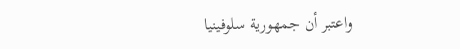واعتبر أن جمهورية سلوفينيا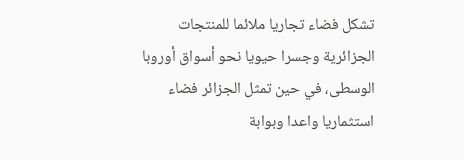تشكل فضاء تجاريا ملائما للمنتجات الجزائرية وجسرا حيويا نحو أسواق أوروبا الوسطى، في حين تمثل الجزائر فضاء استثماريا واعدا وبوابة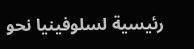رئيسية لسلوفينيا نحو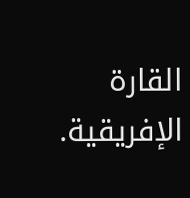القارة الإفريقية.